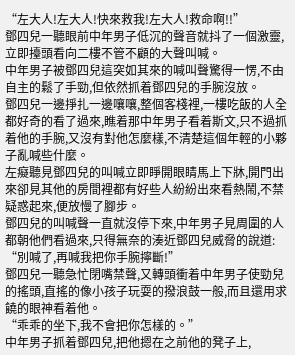“左大人!左大人!快來救我!左大人!救命啊!!”
鄧四兒一聽眼前中年男子低沉的聲音就抖了一個激靈,立即擡頭看向二樓不管不顧的大聲叫喊。
中年男子被鄧四兒這突如其來的喊叫聲驚得一愣,不由自主的鬆了手勁,但依然抓着鄧四兒的手腕沒放。
鄧四兒一邊掙扎一邊嚷嚷,整個客棧裡,一樓吃飯的人全都好奇的看了過來,瞧着那中年男子看着斯文,只不過抓着他的手腕,又沒有對他怎麼樣,不清楚這個年輕的小夥子亂喊些什麼。
左癡聽見鄧四兒的叫喊立即睜開眼睛馬上下牀,開門出來卻見其他的房間裡都有好些人紛紛出來看熱鬧,不禁疑惑起來,便放慢了腳步。
鄧四兒的叫喊聲一直就沒停下來,中年男子見周圍的人都朝他們看過來,只得無奈的湊近鄧四兒威脅的說道:
“別喊了,再喊我把你手腕擰斷!”
鄧四兒一聽急忙閉嘴禁聲,又轉頭衝着中年男子使勁兒的搖頭,直搖的像小孩子玩耍的撥浪鼓一般,而且還用求饒的眼神看着他。
“乖乖的坐下,我不會把你怎樣的。”
中年男子抓着鄧四兒,把他摁在之前他的凳子上,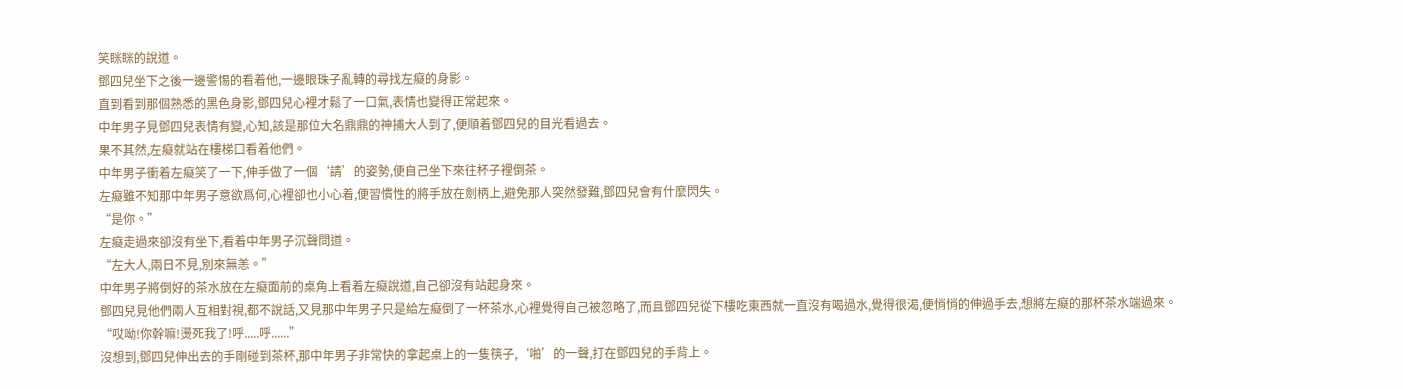笑眯眯的說道。
鄧四兒坐下之後一邊警惕的看着他,一邊眼珠子亂轉的尋找左癡的身影。
直到看到那個熟悉的黑色身影,鄧四兒心裡才鬆了一口氣,表情也變得正常起來。
中年男子見鄧四兒表情有變,心知,該是那位大名鼎鼎的神捕大人到了,便順着鄧四兒的目光看過去。
果不其然,左癡就站在樓梯口看着他們。
中年男子衝着左癡笑了一下,伸手做了一個‘請’的姿勢,便自己坐下來往杯子裡倒茶。
左癡雖不知那中年男子意欲爲何,心裡卻也小心着,便習慣性的將手放在劍柄上,避免那人突然發難,鄧四兒會有什麼閃失。
“是你。”
左癡走過來卻沒有坐下,看着中年男子沉聲問道。
“左大人,兩日不見,別來無恙。”
中年男子將倒好的茶水放在左癡面前的桌角上看着左癡說道,自己卻沒有站起身來。
鄧四兒見他們兩人互相對視,都不說話,又見那中年男子只是給左癡倒了一杯茶水,心裡覺得自己被忽略了,而且鄧四兒從下樓吃東西就一直沒有喝過水,覺得很渴,便悄悄的伸過手去,想將左癡的那杯茶水端過來。
“哎呦!你幹嘛!燙死我了!呼.....呼......”
沒想到,鄧四兒伸出去的手剛碰到茶杯,那中年男子非常快的拿起桌上的一隻筷子,‘啪’的一聲,打在鄧四兒的手背上。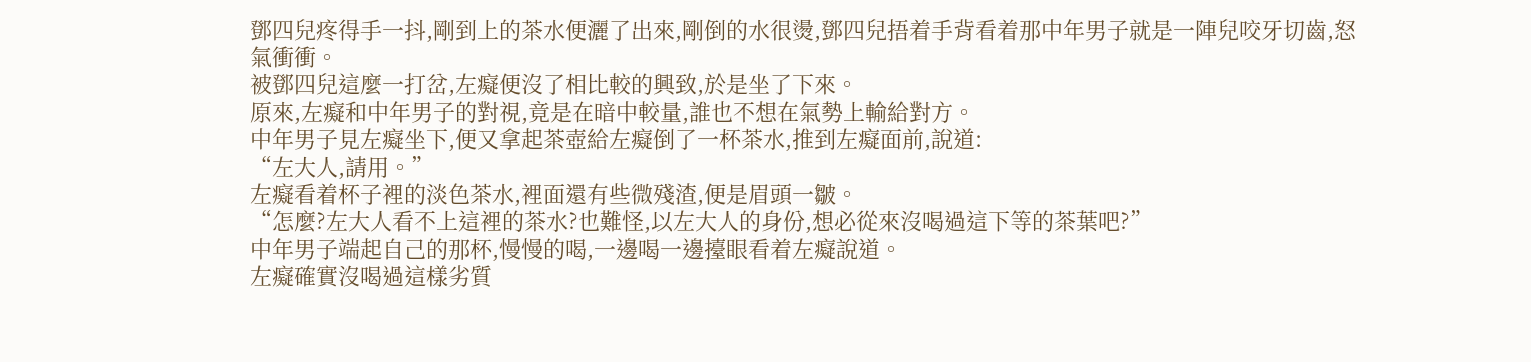鄧四兒疼得手一抖,剛到上的茶水便灑了出來,剛倒的水很燙,鄧四兒捂着手背看着那中年男子就是一陣兒咬牙切齒,怒氣衝衝。
被鄧四兒這麼一打岔,左癡便沒了相比較的興致,於是坐了下來。
原來,左癡和中年男子的對視,竟是在暗中較量,誰也不想在氣勢上輸給對方。
中年男子見左癡坐下,便又拿起茶壺給左癡倒了一杯茶水,推到左癡面前,說道:
“左大人,請用。”
左癡看着杯子裡的淡色茶水,裡面還有些微殘渣,便是眉頭一皺。
“怎麼?左大人看不上這裡的茶水?也難怪,以左大人的身份,想必從來沒喝過這下等的茶葉吧?”
中年男子端起自己的那杯,慢慢的喝,一邊喝一邊擡眼看着左癡說道。
左癡確實沒喝過這樣劣質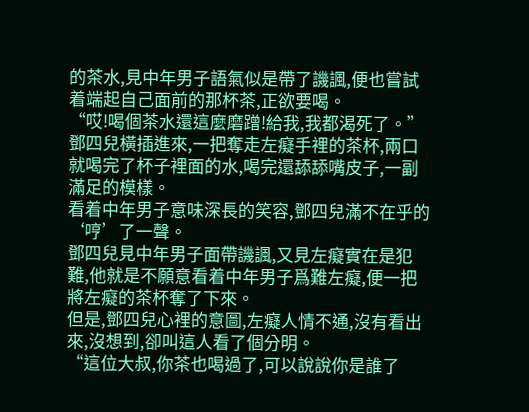的茶水,見中年男子語氣似是帶了譏諷,便也嘗試着端起自己面前的那杯茶,正欲要喝。
“哎!喝個茶水還這麼磨蹭!給我,我都渴死了。”
鄧四兒橫插進來,一把奪走左癡手裡的茶杯,兩口就喝完了杯子裡面的水,喝完還舔舔嘴皮子,一副滿足的模樣。
看着中年男子意味深長的笑容,鄧四兒滿不在乎的‘哼’了一聲。
鄧四兒見中年男子面帶譏諷,又見左癡實在是犯難,他就是不願意看着中年男子爲難左癡,便一把將左癡的茶杯奪了下來。
但是,鄧四兒心裡的意圖,左癡人情不通,沒有看出來,沒想到,卻叫這人看了個分明。
“這位大叔,你茶也喝過了,可以說說你是誰了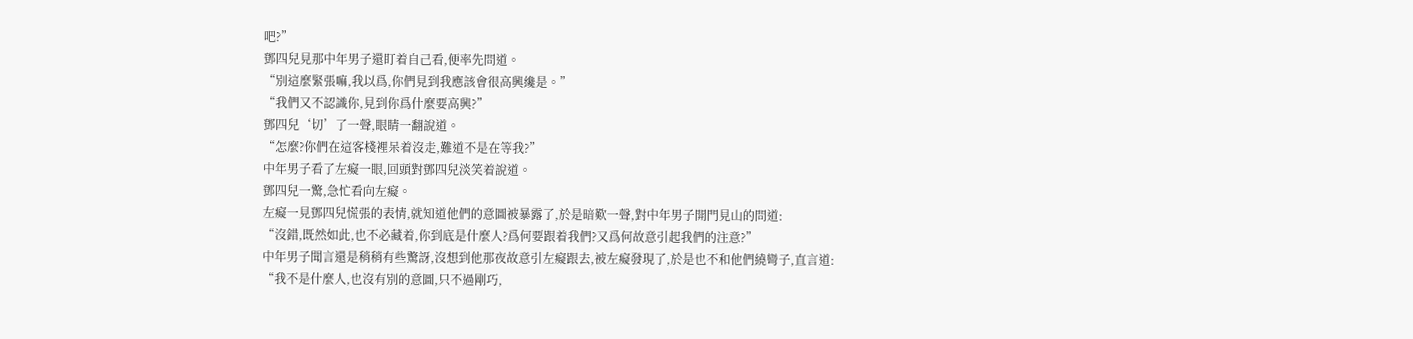吧?”
鄧四兒見那中年男子還盯着自己看,便率先問道。
“別這麼緊張嘛,我以爲,你們見到我應該會很高興纔是。”
“我們又不認識你,見到你爲什麼要高興?”
鄧四兒‘切’了一聲,眼睛一翻說道。
“怎麼?你們在這客棧裡呆着沒走,難道不是在等我?”
中年男子看了左癡一眼,回頭對鄧四兒淡笑着說道。
鄧四兒一驚,急忙看向左癡。
左癡一見鄧四兒慌張的表情,就知道他們的意圖被暴露了,於是暗歎一聲,對中年男子開門見山的問道:
“沒錯,既然如此,也不必藏着,你到底是什麼人?爲何要跟着我們?又爲何故意引起我們的注意?”
中年男子聞言還是稍稍有些驚訝,沒想到他那夜故意引左癡跟去,被左癡發現了,於是也不和他們繞彎子,直言道:
“我不是什麼人,也沒有別的意圖,只不過剛巧,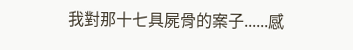我對那十七具屍骨的案子......感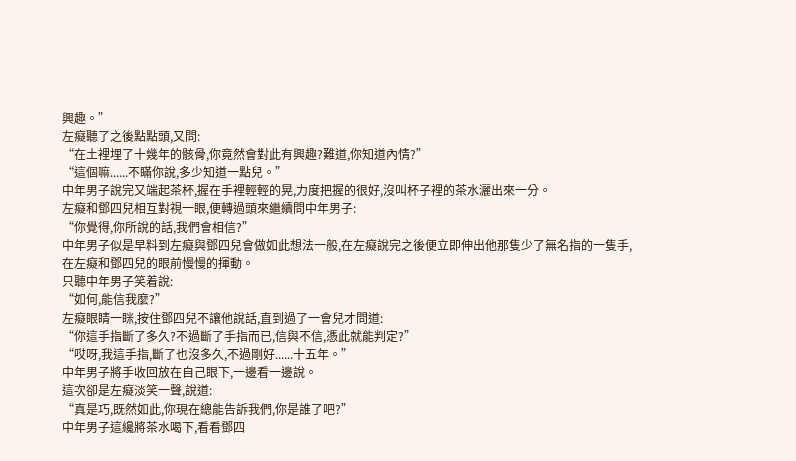興趣。”
左癡聽了之後點點頭,又問:
“在土裡埋了十幾年的骸骨,你竟然會對此有興趣?難道,你知道內情?”
“這個嘛......不瞞你說,多少知道一點兒。”
中年男子說完又端起茶杯,握在手裡輕輕的晃,力度把握的很好,沒叫杯子裡的茶水灑出來一分。
左癡和鄧四兒相互對視一眼,便轉過頭來繼續問中年男子:
“你覺得,你所說的話,我們會相信?”
中年男子似是早料到左癡與鄧四兒會做如此想法一般,在左癡說完之後便立即伸出他那隻少了無名指的一隻手,在左癡和鄧四兒的眼前慢慢的揮動。
只聽中年男子笑着說:
“如何,能信我麼?”
左癡眼睛一眯,按住鄧四兒不讓他說話,直到過了一會兒才問道:
“你這手指斷了多久?不過斷了手指而已,信與不信,憑此就能判定?”
“哎呀,我這手指,斷了也沒多久,不過剛好......十五年。”
中年男子將手收回放在自己眼下,一邊看一邊說。
這次卻是左癡淡笑一聲,說道:
“真是巧,既然如此,你現在總能告訴我們,你是誰了吧?”
中年男子這纔將茶水喝下,看看鄧四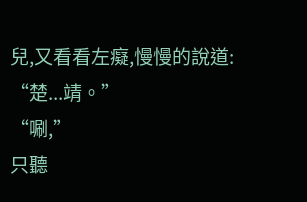兒,又看看左癡,慢慢的說道:
“楚...靖。”
“唰,”
只聽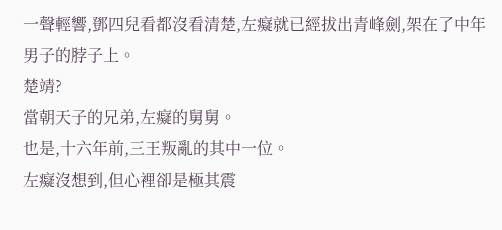一聲輕響,鄧四兒看都沒看清楚,左癡就已經拔出青峰劍,架在了中年男子的脖子上。
楚靖?
當朝天子的兄弟,左癡的舅舅。
也是,十六年前,三王叛亂的其中一位。
左癡沒想到,但心裡卻是極其震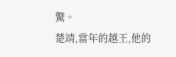驚。
楚靖,當年的越王,他的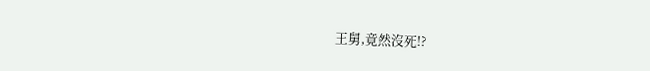王舅,竟然沒死!?